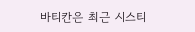바티칸은 최근 시스티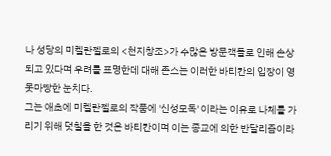나 성당의 미켈란젤로의 <천지창조>가 수많은 방문객들로 인해 손상되고 있다며 우려를 표명한데 대해 존스는 이러한 바티칸의 입장이 영 못마땅한 눈치다.
그는 애초에 미켈란젤로의 작품에 '신성모독' 이라는 이유로 나체를 가리기 위해 덧칠을 한 것은 바티칸이며 이는 종교에 의한 반달리즘이라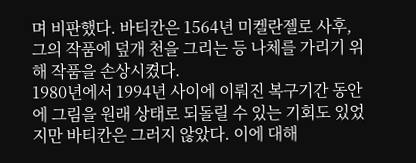며 비판했다. 바티칸은 1564년 미켈란젤로 사후, 그의 작품에 덮개 천을 그리는 등 나체를 가리기 위해 작품을 손상시켰다.
1980년에서 1994년 사이에 이뤄진 복구기간 동안에 그림을 원래 상태로 되돌릴 수 있는 기회도 있었지만 바티칸은 그러지 않았다. 이에 대해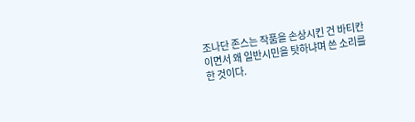조나단 존스는 작품을 손상시킨 건 바티칸이면서 왜 일반시민을 탓하냐며 쓴 소리를 한 것이다.